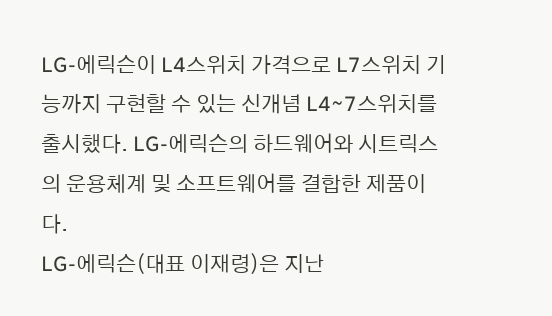LG-에릭슨이 L4스위치 가격으로 L7스위치 기능까지 구현할 수 있는 신개념 L4~7스위치를 출시했다. LG-에릭슨의 하드웨어와 시트릭스의 운용체계 및 소프트웨어를 결합한 제품이다.
LG-에릭슨(대표 이재령)은 지난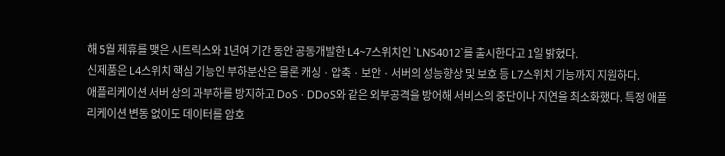해 5월 제휴를 맺은 시트릭스와 1년여 기간 동안 공동개발한 L4~7스위치인 `LNS4012`를 출시한다고 1일 밝혔다.
신제품은 L4스위치 핵심 기능인 부하분산은 물론 캐싱 · 압축 · 보안 · 서버의 성능향상 및 보호 등 L7스위치 기능까지 지원하다.
애플리케이션 서버 상의 과부하를 방지하고 DoS · DDoS와 같은 외부공격을 방어해 서비스의 중단이나 지연을 최소화했다. 특정 애플리케이션 변동 없이도 데이터를 암호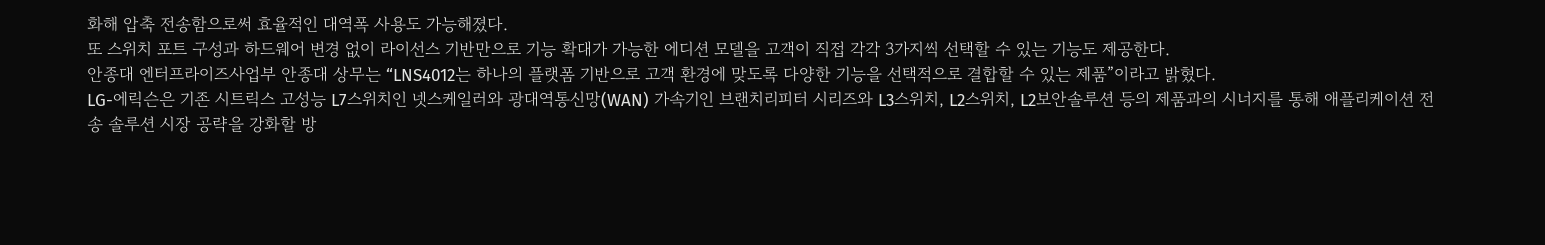화해 압축 전송함으로써 효율적인 대역폭 사용도 가능해졌다.
또 스위치 포트 구성과 하드웨어 변경 없이 라이선스 기반만으로 기능 확대가 가능한 에디션 모델을 고객이 직접 각각 3가지씩 선택할 수 있는 기능도 제공한다.
안종대 엔터프라이즈사업부 안종대 상무는 “LNS4012는 하나의 플랫폼 기반으로 고객 환경에 맞도록 다양한 기능을 선택적으로 결합할 수 있는 제품”이라고 밝혔다.
LG-에릭슨은 기존 시트릭스 고성능 L7스위치인 넷스케일러와 광대역통신망(WAN) 가속기인 브랜치리피터 시리즈와 L3스위치, L2스위치, L2보안솔루션 등의 제품과의 시너지를 통해 애플리케이션 전송 솔루션 시장 공략을 강화할 방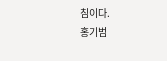침이다.
홍기범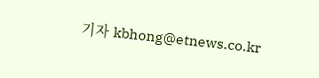기자 kbhong@etnews.co.kr